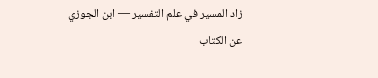زاد المسير في علم التفسير — ابن الجوزي
عن الكتاب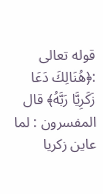قوله تعالى :﴿هُنَالِكَ دَعَا زَكَرِيَّا رَبَّهُ﴾ قال المفسرون : لما عاين زكريا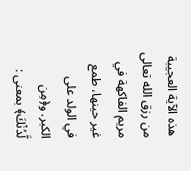هذه الآية العجيبة من رزق الله تعالى مريم الفاكهة في غير حينها، طمع في الولد على الكبر. و﴿مِن لَّدُنْكَ﴾ بمعنى :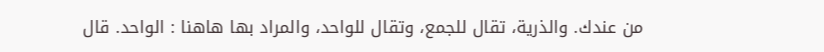من عندك. والذرية، تقال للجمع، وتقال للواحد، والمراد بها هاهنا : الواحد. قال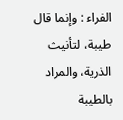الفراء : وإنما قال طيبة، لتأنيث الذرية، والمراد بالطيبة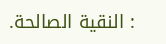: النقية الصالحة.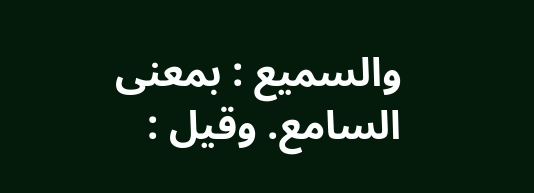والسميع : بمعنى السامع. وقيل :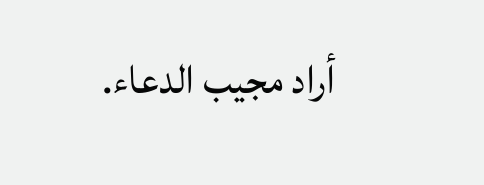أراد مجيب الدعاء.